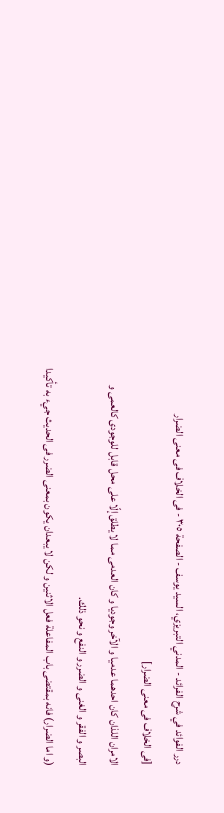درر الفوائد في شرح الفرائد - المدني التبريزي، السيد يوسف - الصفحة ٣٠٥ - فى الخلاف فى معنى الضرار
[فى الخلاف فى معنى الضرار]
الامران اللذان كان احدهما عدميا و الآخر وجوديا و كان العدمى مما لا يطلق إلّا على محل قابل للوجودى كالعمى و البصر و الفقر و الغنى و الضرر و النفع و نحو ذلك.
(و اما الضرار) فانه بمقتضى باب المفاعلة فعل الاثنين و لكن لا يبعدان يكون بمعنى الضرر فى الحديث جيء به تأكيدا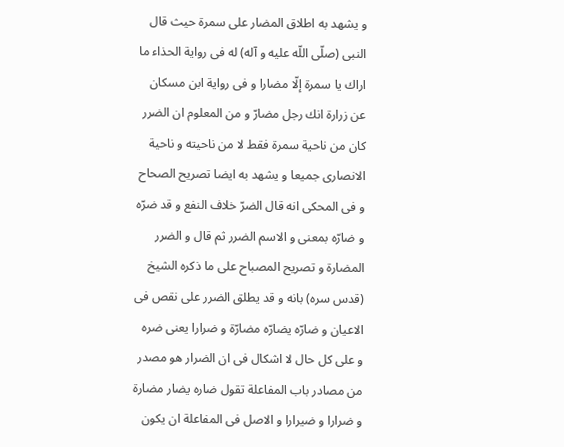و يشهد به اطلاق المضار على سمرة حيث قال النبى (صلّى اللّه عليه و آله) له فى رواية الحذاء ما اراك يا سمرة إلّا مضارا و فى رواية ابن مسكان عن زرارة انك رجل مضارّ و من المعلوم ان الضرر كان من ناحية سمرة فقط لا من ناحيته و ناحية الانصارى جميعا و يشهد به ايضا تصريح الصحاح و فى المحكى انه قال الضرّ خلاف النفع و قد ضرّه و ضارّه بمعنى و الاسم الضرر ثم قال و الضرر المضارة و تصريح المصباح على ما ذكره الشيخ (قدس سره) بانه و قد يطلق الضرر على نقص فى الاعيان و ضارّه يضارّه مضارّة و ضرارا يعنى ضره و على كل حال لا اشكال فى ان الضرار هو مصدر من مصادر باب المفاعلة تقول ضاره يضار مضارة و ضرارا و ضيرارا و الاصل فى المفاعلة ان يكون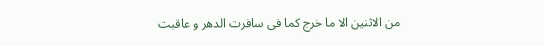من الاثنين الا ما خرج كما فى سافرت الدهر و عاقبت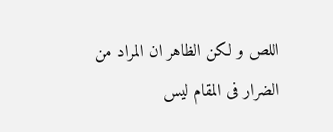اللص و لكن الظاهر ان المراد من الضرار فى المقام ليس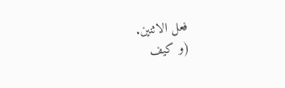فعل الاثنين.
(و كيف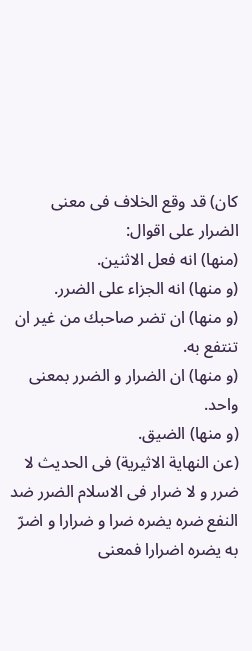كان) قد وقع الخلاف فى معنى الضرار على اقوال:
(منها) انه فعل الاثنين.
(و منها) انه الجزاء على الضرر.
(و منها) ان تضر صاحبك من غير ان تنتفع به.
(و منها) ان الضرار و الضرر بمعنى واحد.
(و منها) الضيق.
(عن النهاية الاثيرية) فى الحديث لا ضرر و لا ضرار فى الاسلام الضرر ضد النفع ضره يضره ضرا و ضرارا و اضرّ به يضره اضرارا فمعنى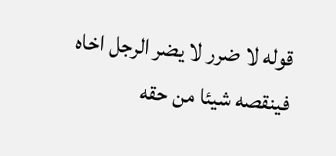قوله لا ضرر لا يضر الرجل اخاه فينقصه شيئا من حقه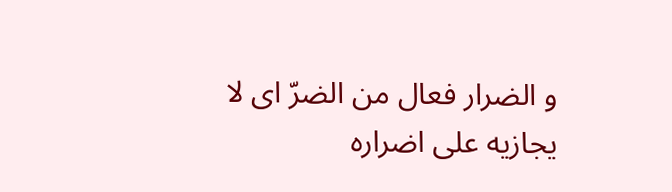و الضرار فعال من الضرّ اى لا يجازيه على اضراره